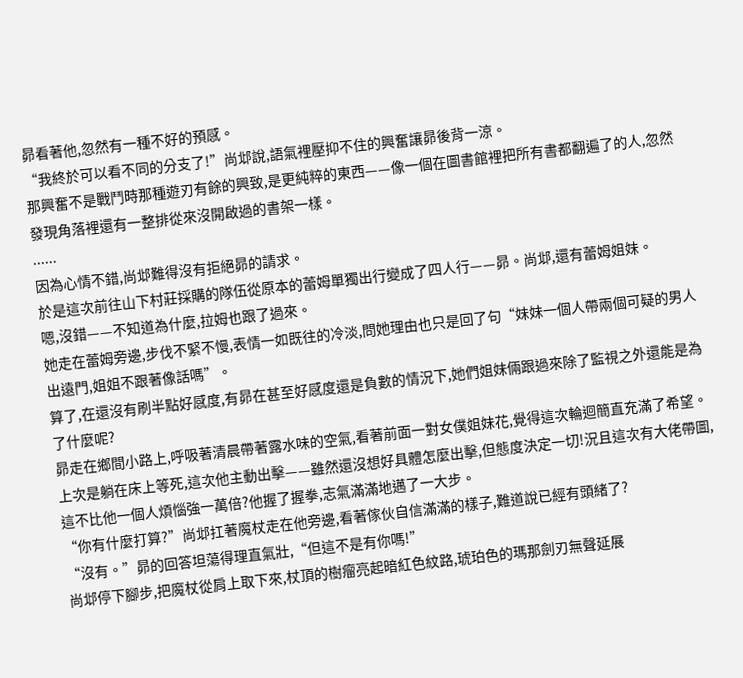昴看著他,忽然有一種不好的預感。
“我終於可以看不同的分支了!”尚邶說,語氣裡壓抑不住的興奮讓昴後背一涼。
那興奮不是戰鬥時那種遊刃有餘的興致,是更純粹的東西——像一個在圖書館裡把所有書都翻遍了的人,忽然發現角落裡還有一整排從來沒開啟過的書架一樣。
......
因為心情不錯,尚邶難得沒有拒絕昴的請求。
於是這次前往山下村莊採購的隊伍從原本的蕾姆單獨出行變成了四人行——昴。尚邶,還有蕾姆姐妹。
嗯,沒錯——不知道為什麼,拉姆也跟了過來。
她走在蕾姆旁邊,步伐不緊不慢,表情一如既往的冷淡,問她理由也只是回了句“妹妹一個人帶兩個可疑的男人出遠門,姐姐不跟著像話嗎”。
算了,在還沒有刷半點好感度,有昴在甚至好感度還是負數的情況下,她們姐妹倆跟過來除了監視之外還能是為了什麼呢?
昴走在鄉間小路上,呼吸著清晨帶著露水味的空氣,看著前面一對女僕姐妹花,覺得這次輪迴簡直充滿了希望。
上次是躺在床上等死,這次他主動出擊——雖然還沒想好具體怎麼出擊,但態度決定一切!況且這次有大佬帶圖,這不比他一個人煩惱強一萬倍?他握了握拳,志氣滿滿地邁了一大步。
“你有什麼打算?”尚邶扛著魔杖走在他旁邊,看著傢伙自信滿滿的樣子,難道說已經有頭緒了?
“沒有。”昴的回答坦蕩得理直氣壯,“但這不是有你嗎!”
尚邶停下腳步,把魔杖從肩上取下來,杖頂的樹瘤亮起暗紅色紋路,琥珀色的瑪那劍刃無聲延展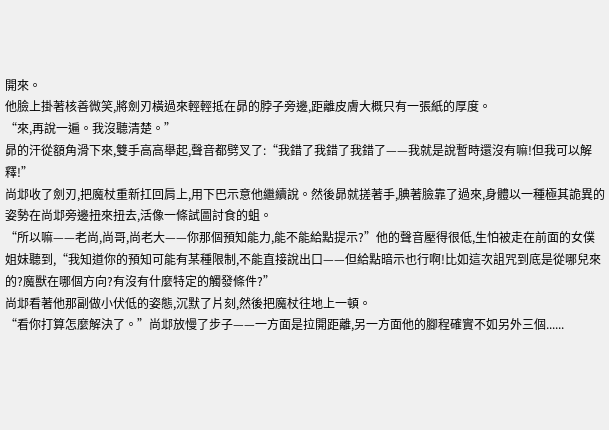開來。
他臉上掛著核善微笑,將劍刃橫過來輕輕抵在昴的脖子旁邊,距離皮膚大概只有一張紙的厚度。
“來,再說一遍。我沒聽清楚。”
昴的汗從額角滑下來,雙手高高舉起,聲音都劈叉了:“我錯了我錯了我錯了——我就是說暫時還沒有嘛!但我可以解釋!”
尚邶收了劍刃,把魔杖重新扛回肩上,用下巴示意他繼續說。然後昴就搓著手,腆著臉靠了過來,身體以一種極其詭異的姿勢在尚邶旁邊扭來扭去,活像一條試圖討食的蛆。
“所以嘛——老尚,尚哥,尚老大——你那個預知能力,能不能給點提示?”他的聲音壓得很低,生怕被走在前面的女僕姐妹聽到,“我知道你的預知可能有某種限制,不能直接說出口——但給點暗示也行啊!比如這次詛咒到底是從哪兒來的?魔獸在哪個方向?有沒有什麼特定的觸發條件?”
尚邶看著他那副做小伏低的姿態,沉默了片刻,然後把魔杖往地上一頓。
“看你打算怎麼解決了。”尚邶放慢了步子——一方面是拉開距離,另一方面他的腳程確實不如另外三個......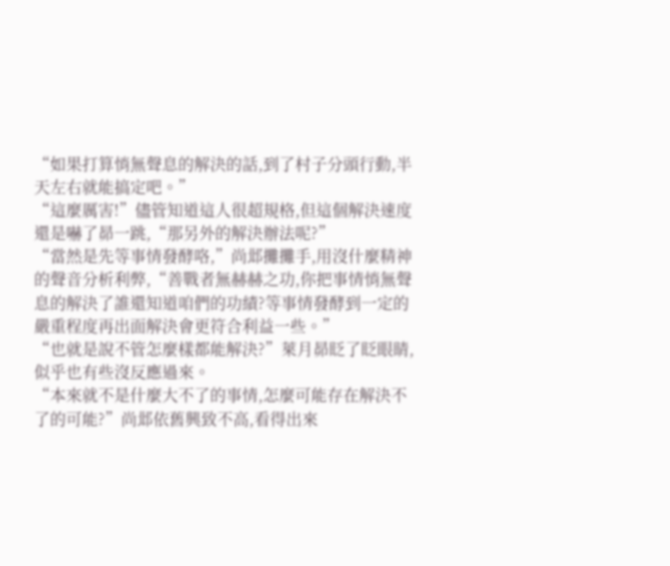“如果打算悄無聲息的解決的話,到了村子分頭行動,半天左右就能搞定吧。”
“這麼厲害!”儘管知道這人很超規格,但這個解決速度還是嚇了昴一跳,“那另外的解決辦法呢?”
“當然是先等事情發酵咯,”尚邶攤攤手,用沒什麼精神的聲音分析利弊,“善戰者無赫赫之功,你把事情悄無聲息的解決了誰還知道咱們的功績?等事情發酵到一定的嚴重程度再出面解決會更符合利益一些。”
“也就是說不管怎麼樣都能解決?”萊月昴眨了眨眼睛,似乎也有些沒反應過來。
“本來就不是什麼大不了的事情,怎麼可能存在解決不了的可能?”尚邶依舊興致不高,看得出來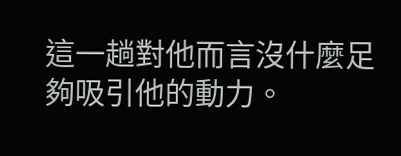這一趟對他而言沒什麼足夠吸引他的動力。